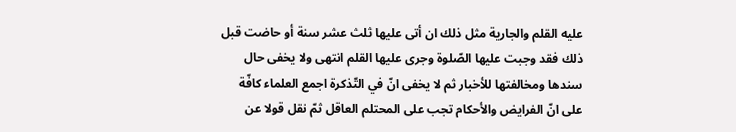عليه القلم والجارية مثل ذلك ان أتى عليها ثلث عشر سنة أو حاضت قبل ذلك فقد وجبت عليها الصّلوة وجرى عليها القلم انتهى ولا يخفى حال سندها ومخالفتها للأخبار ثم لا يخفى انّ في التّذكرة اجمع العلماء كافّة على انّ الفرايض والأحكام تجب على المحتلم العاقل ثمّ نقل قولا عن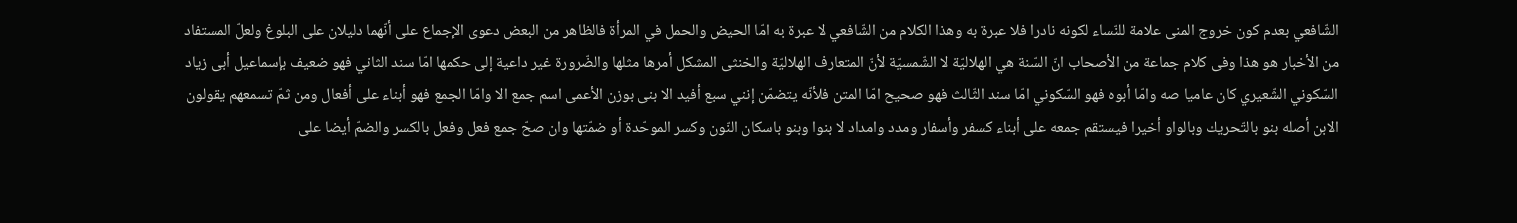الشّافعي بعدم كون خروج المنى علامة للنّساء لكونه نادرا فلا عبرة به وهذا الكلام من الشّافعي لا عبرة به امّا الحيض والحمل في المرأة فالظاهر من البعض دعوى الإجماع على أنّهما دليلان على البلوغ ولعلّ المستفاد من الأخبار هو هذا وفى كلام جماعة من الأصحاب انّ السّنة هي الهلاليّة لا الشّمسيّة لأنّ المتعارف الهلاليّة والخنثى المشكل أمرها مثلها والضّرورة غير داعية إلى حكمها امّا سند الثاني فهو ضعيف بإسماعيل أبى زياد السّكوني الشّعيري كان عاميا صه وامّا أبوه فهو السّكوني امّا سند الثّالث فهو صحيح امّا المتن فلأنّه يتضمّن إنني سبع أفيد الا بنى بوزن الأعمى اسم جمع الا وامّا الجمع فهو أبناء على أفعال ومن ثمّ تسمعهم يقولون الابن أصله بنو بالتّحريك وبالواو أخيرا فيستقم جمعه على أبناء كسفر وأسفار ومدد وامداد لا بنوا وبنو باسكان النّون وكسر الموحّدة أو ضمّتها وان صحّ جمع فعل وفعل بالكسر والضمّ أيضا على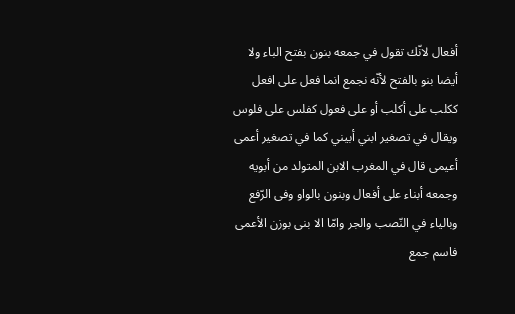أفعال لانّك تقول في جمعه بنون بفتح الباء ولا أيضا بنو بالفتح لأنّه نجمع انما فعل على افعل ككلب على أكلب أو على فعول كفلس على فلوس ويقال في تصغير ابني أبيني كما في تصغير أعمى أعيمى قال في المغرب الابن المتولد من أبويه وجمعه أبناء على أفعال وبنون بالواو وفى الرّفع وبالياء في النّصب والجر وامّا الا بنى بوزن الأعمى فاسم جمع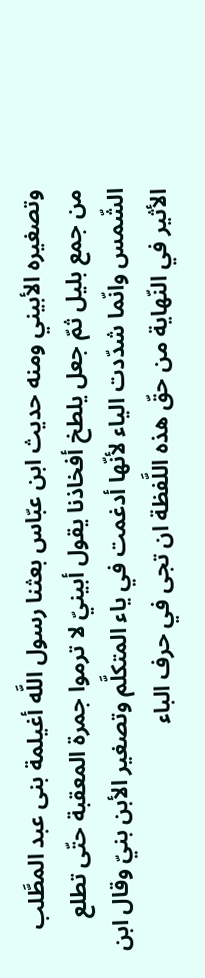وتصغيره الأبيني ومنه حديث ابن عبّاس بعثنا رسول اللَّه أغيلمة بنى عبد المطَّلب من جمع بليل ثمّ جعل يلطخ أفخاذنا يقول أبينيّ لا ترموا جمرة المعقبة حتّى تطلع الشّمس وانّما شدّدت الياء لأنّها أدغمت في ياء المتكلَّم وتصغير الأبن بنيّ وقال ابن الأثير في النّهاية من حقّ هذه اللَّفظة ان تجى في حرف الباء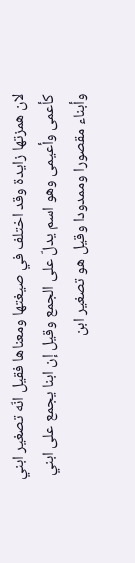لان همزتها زايدة وقد اختلف في صيغتها ومعناها فقيل انّه تصغير ابني كأعمى وأعيمى وهو اسم يدلّ على الجمع وقيل إن ابنا يجمع على ابني وأبناء مقصورا وممدودا وقيل هو تصغير ابن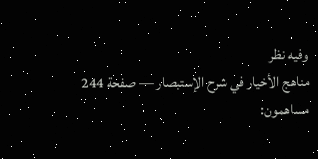وفيه نظر
مناهج الأخيار في شرح الإستبصار — صفحة 244
مساهمون: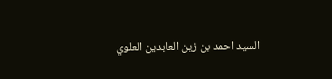السيد احمد بن زين العابدين العلوي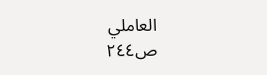العاملي
ص٢٤٤